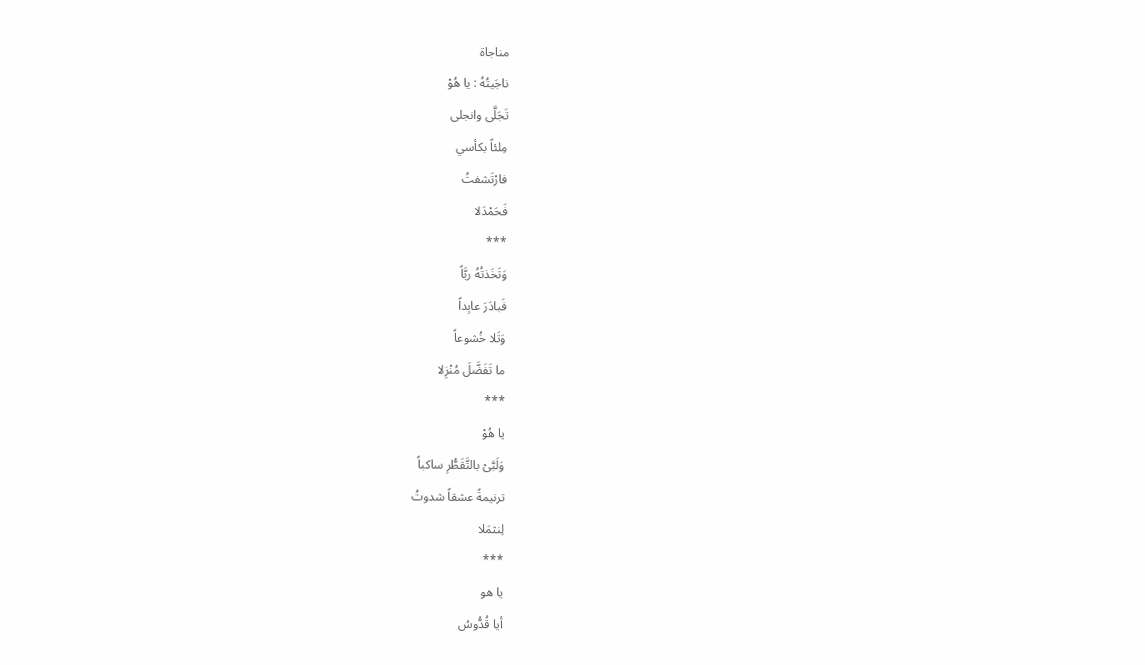مناجاة
ناجَيتُهُ : يا هُوْ
تَجَلَّى وانجلى
مِلئاً بكأسي
فارْتَشفتُ
فَحَمْدَلا
***
وَتَخَذتُهُ ربَّاً
فَبادَرَ عابِداً
وَتَلا خُشوعاً
ما تَفَضَّلَ مُنْزِلا
***
يا هُوْ
وَلَبَّىْ بالتَّقَطُّرِ ساكباً
ترنيمةً عشقاً شدوتُ
لِنثمَلا
***
يا هو
أيا قُدُّوسُ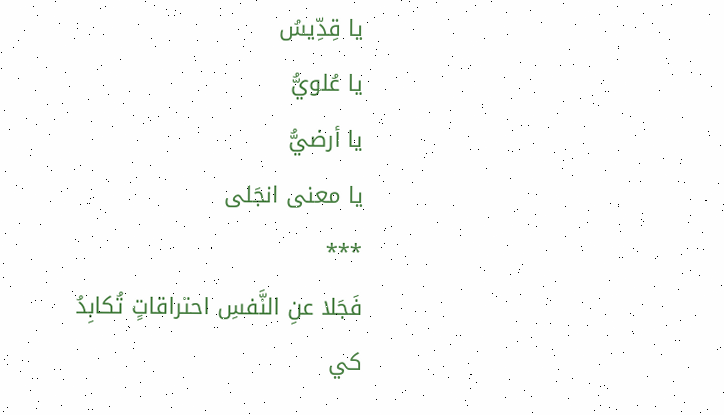يا قِدِّيسُ
يا عُلويُّ
يا أرضيُّ
يا معنى انجَلى
***
فَجَلا عنِ النَّفسِ احتراقاتٍ تُكابِدُ
كي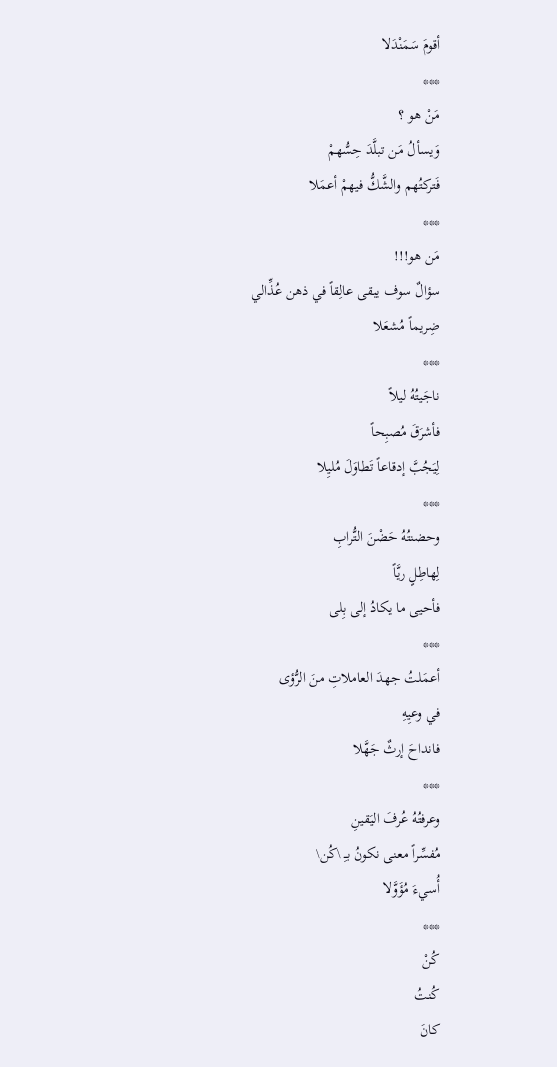أقومَ سَمَنْدَلا
***
مَنْ هو ؟
وَيسألُ مَن تبلَّدَ حِسُّهمْ
فَتركتُهم والشَّكُّ فيهمْ أعمَلا
***
مَن هو!!!
سؤالٌ سوف يبقى عالِقاً في ذهن عُذِّالي
ضِريماً مُشعَلا
***
ناجَيتُهُ ليلاً
فأشرَقَ مُصبِحاً
لِيَجُبَّ إدقاعاً تَطاوَلَ مُليِلا
***
وحضنتُهُ حَضْنَ التُّرابِ
لِهاطِلٍ ريَّاً
فأحيى ما يكادُ إلى بِلى
***
أعمَلتُ جهدَ العاملاتِ منَ الرُّؤى
في وعيِهِ
فانداحَ إرثٌ جَهَّلا
***
وعرفتُهُ عُرفَ اليَقينِ
مُفسِّراً معنى نكونُ بـِ \كُن\
أُسيءَ مُؤَوَّلا
***
كُنْ
كُنتُ
كانَ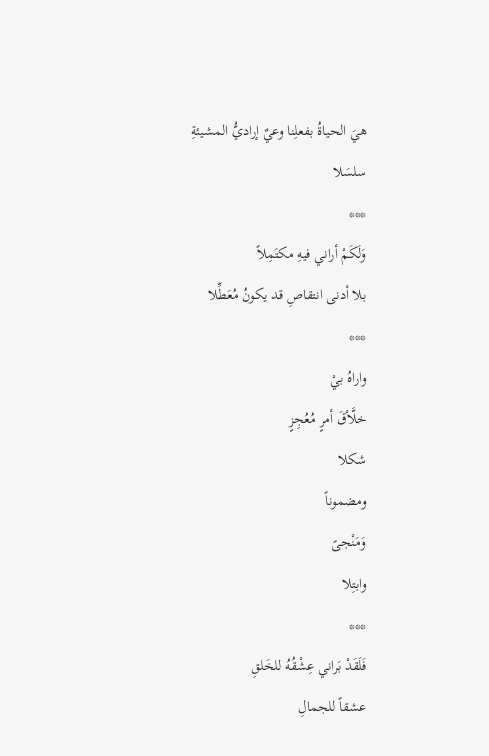هيَ الحياةُ بفعلِنا وعيٌ إراديُّ المشيئةِ
سلسَلا
***
وَلَكَمْ أراني فيهِ مكتَمِلاً
بلا أدنى انتقاصِ قد يكونُ مُعَطِّلا
***
واراهُ بيْ
خلَّاْقَ أمرٍ مُعُجِزٍ
شكلا
ومضموناً
وَمَنْجىً
وابتِلا
***
فَلَقَدْ بَراني عِشْقُهُ للخَلقِ
عشقاً للجمالِ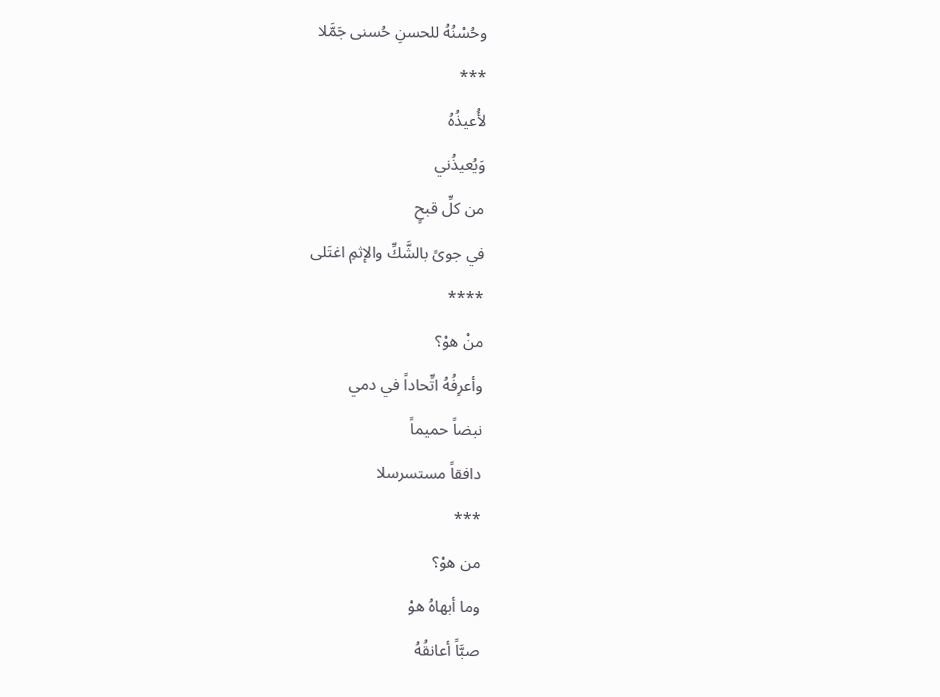وحُسْنُهُ للحسنِ حُسنى جَمَّلا
***
لأُعيذُهُ
وَيُعيذُني
من كلِّ قبحٍ
في جوىً بالشَّكِّ والإثمِ اغتَلى
****
منْ هوْ؟
وأعرِفُهُ اتِّحاداً في دمي
نبضاً حميماً
دافقاً مستسرسلا
***
من هوْ؟
وما أبهاهُ هوْ
صبَّاً أعانقُهُ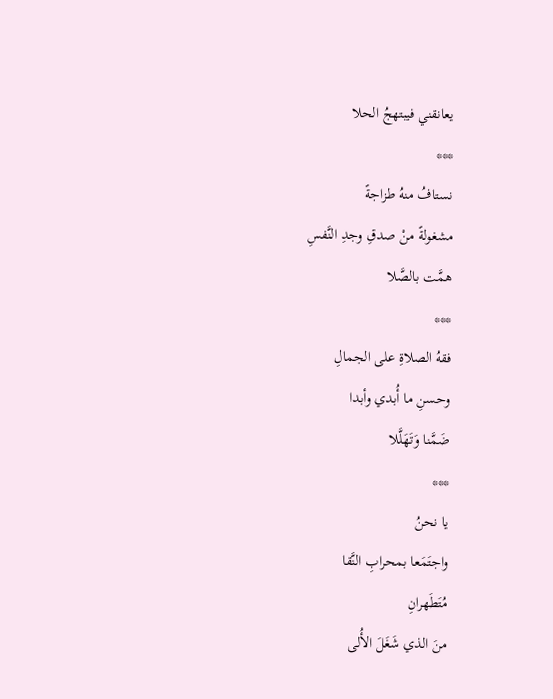يعانقني فيبتهجُ الحلا
***
نستافُ منهُ طزاجةً
مشغولةً منْ صدقِ وجدِ النَّفسِ
همَّت بالصَّلا
***
فقهُ الصلاةِ على الجمالِ
وحسنِ ما أُبدي وأبدا
ضَمَّنا وَتَهَلَّلا
***
يا نحنُ
واجتَمَعا بمحرابِ النَّقا
مُتَطَهرانِ
منَ الذي شَغَلَ الأُلى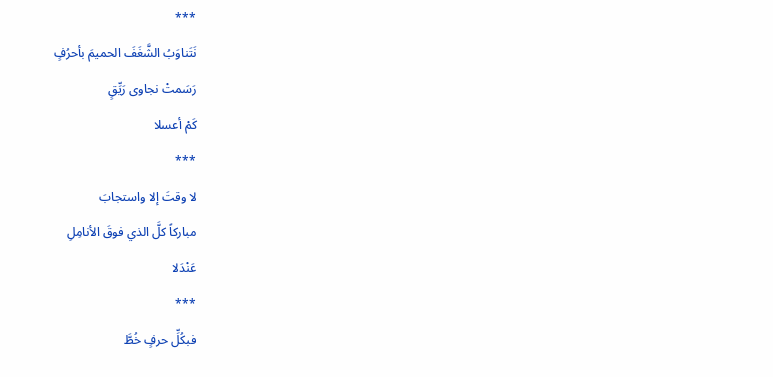***
نَتَناوَبُ الشَّغَفَ الحميمَ بأحرُفٍ
رَسَمتْ نجاوى رَيِّقٍ
كَمْ أعسلا
***
لا وقتَ إلا واستجابَ
مباركاً كلَّ الذي فوقَ الأنامِلِ
عَنْدَلا
***
فبكُلِّ حرفٍ خُطَّ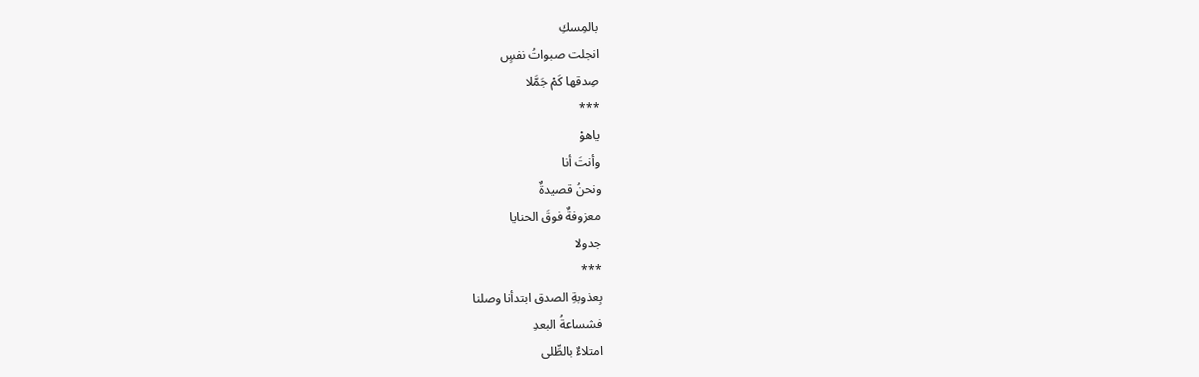بالمِسكِ
انجلت صبواتُ نفسٍ
صِدقها كَمْ جَمَّلا
***
ياهوْ
وأنتَ أنا
ونحنُ قصيدةٌ
معزوفةٌ فوقَ الحنايا
جدولا
***
بِعذوبةِ الصدق ابتدأنا وصلنا
فشساعةُ البعدِ
امتلاءٌ بالطِّلى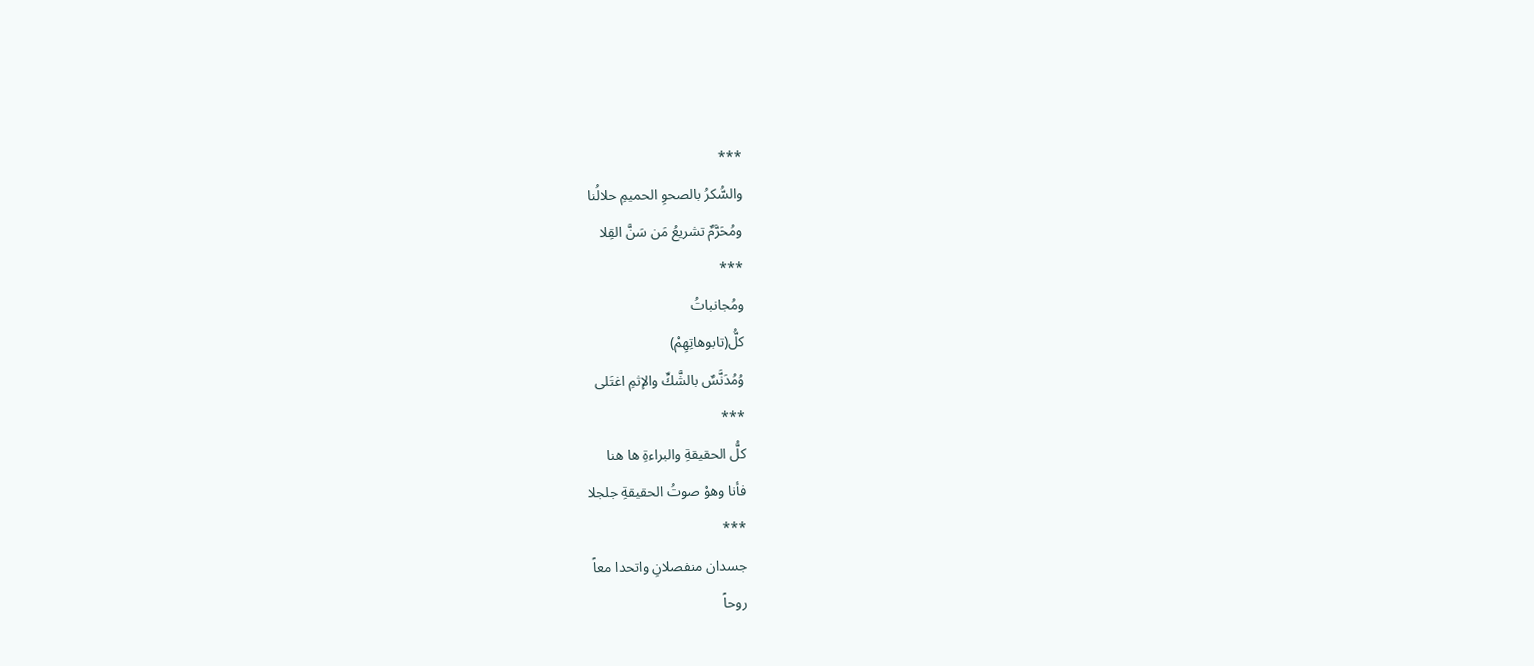***
والسُّكرُ بالصحوِ الحميمِ حلالُنا
ومُحَرَّمٌ تشريعُ مَن سَنَّ القِلا
***
ومُجانباتُ
كلُّ(تابوهاتِهِمْ)
وُمُدَنَّسٌ بالشَّكِّ والإثمِ اغتَلى
***
كلُّ الحقيقةِ والبراءةِ ها هنا
فأنا وهوْ صوتُ الحقيقةِ جلجلا
***
جسدان منفصلانِ واتحدا معاً
روحاً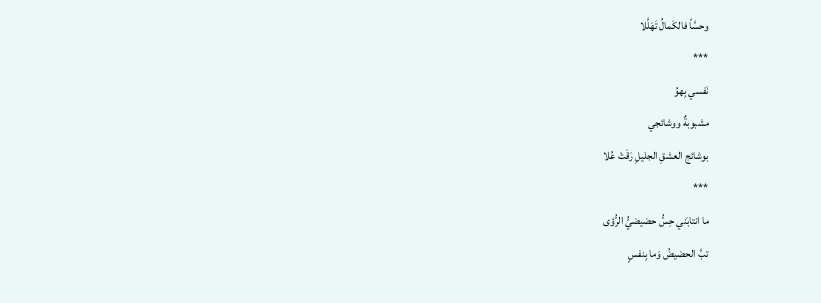وحسَّاً فالكَمالُ تَهَلَّلا
***
نَفسي بِهوُ
مشبوبةٌ ووشائجي
بوشائج العشقِ الجليلِ رَقَتْ عُلا
***
ما انتابَني حِسُّ حضيضيُّ الرُّؤى
تبَّ الحضيضُ وَما بِنفسٍ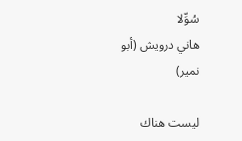سُوِّلا
هاني درويش (أبو نمير)

ليست هناك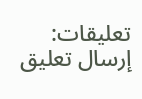تعليقات:
إرسال تعليق